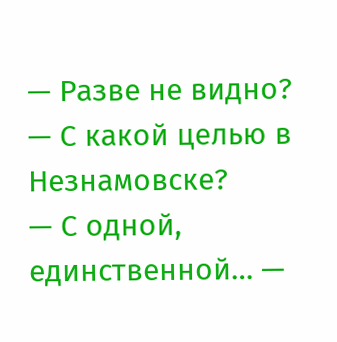— Разве не видно?
— С какой целью в Незнамовске?
— С одной, единственной… —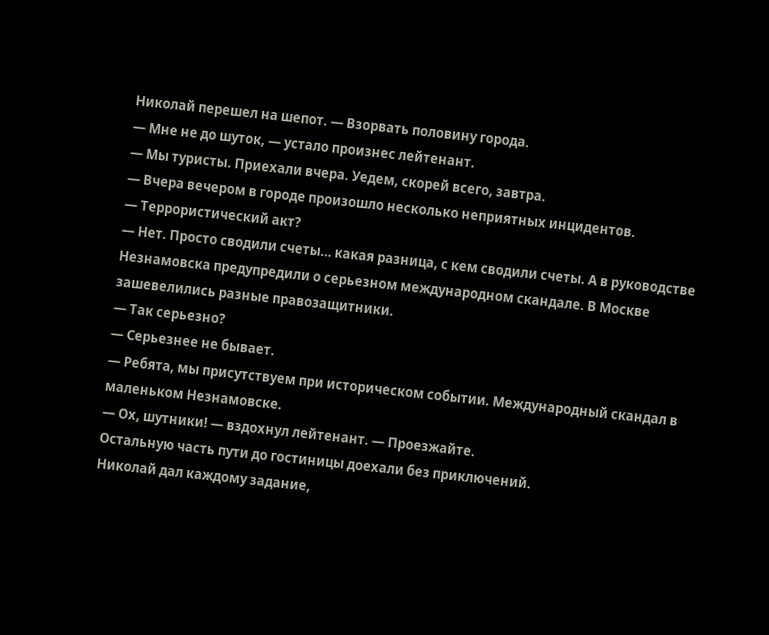Николай перешел на шепот. — Взорвать половину города.
— Мне не до шуток, — устало произнес лейтенант.
— Мы туристы. Приехали вчера. Уедем, скорей всего, завтра.
— Вчера вечером в городе произошло несколько неприятных инцидентов.
— Террористический акт?
— Нет. Просто сводили счеты… какая разница, с кем сводили счеты. А в руководстве Незнамовска предупредили о серьезном международном скандале. В Москве зашевелились разные правозащитники.
— Так серьезно?
— Серьезнее не бывает.
— Ребята, мы присутствуем при историческом событии. Международный скандал в маленьком Незнамовске.
— Ох, шутники! — вздохнул лейтенант. — Проезжайте.
Остальную часть пути до гостиницы доехали без приключений.
Николай дал каждому задание,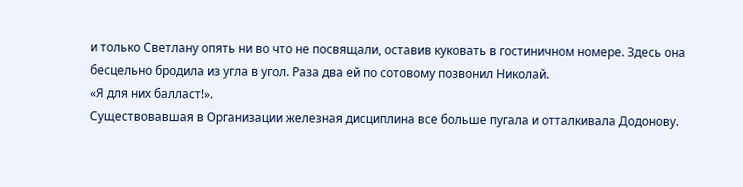и только Светлану опять ни во что не посвящали, оставив куковать в гостиничном номере. Здесь она бесцельно бродила из угла в угол. Раза два ей по сотовому позвонил Николай.
«Я для них балласт!».
Существовавшая в Организации железная дисциплина все больше пугала и отталкивала Додонову.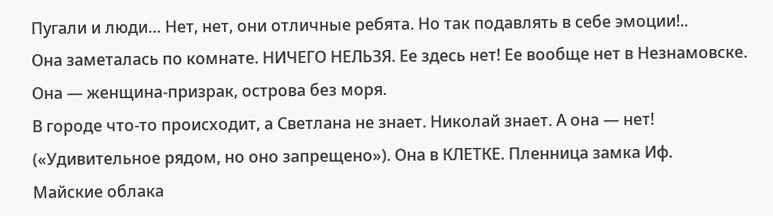Пугали и люди… Нет, нет, они отличные ребята. Но так подавлять в себе эмоции!..
Она заметалась по комнате. НИЧЕГО НЕЛЬЗЯ. Ее здесь нет! Ее вообще нет в Незнамовске. Она — женщина-призрак, острова без моря.
В городе что-то происходит, а Светлана не знает. Николай знает. А она — нет! («Удивительное рядом, но оно запрещено»). Она в КЛЕТКЕ. Пленница замка Иф.
Майские облака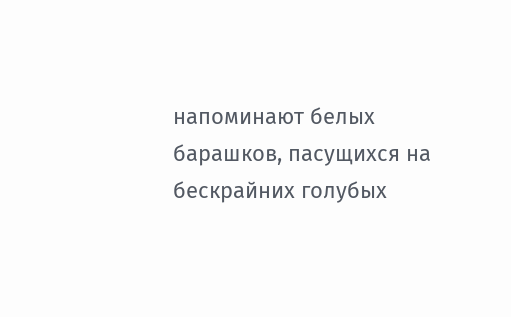напоминают белых барашков, пасущихся на бескрайних голубых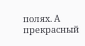полях. А прекрасный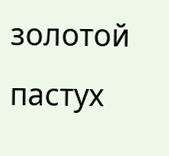золотой пастух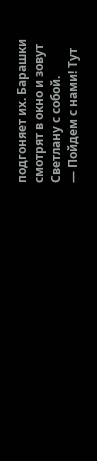подгоняет их. Барашки смотрят в окно и зовут Светлану с собой.
— Пойдем с нами! Тут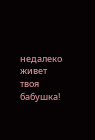недалеко живет твоя бабушка!